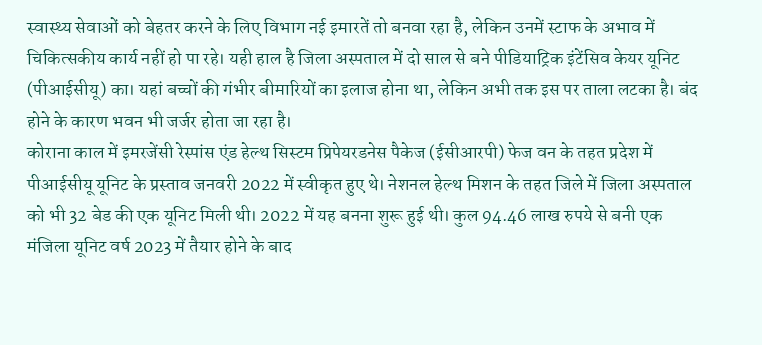स्वास्थ्य सेवाओं को बेहतर करने के लिए विभाग नई इमारतें तो बनवा रहा है, लेकिन उनमें स्टाफ के अभाव में चिकित्सकीय कार्य नहीं हो पा रहे। यही हाल है जिला अस्पताल में दो साल से बने पीडियाट्रिक इंटेंसिव केयर यूनिट (पीआईसीयू) का। यहां बच्चों की गंभीर बीमारियों का इलाज होना था, लेकिन अभी तक इस पर ताला लटका है। बंद होने के कारण भवन भी जर्जर होता जा रहा है।
कोराना काल में इमरजेंसी रेस्पांस एंड हेल्थ सिस्टम प्रिपेयरडनेस पैकेज (ईसीआरपी) फेज वन के तहत प्रदेश में पीआईसीयू यूनिट के प्रस्ताव जनवरी 2022 में स्वीकृत हुए थे। नेशनल हेल्थ मिशन के तहत जिले में जिला अस्पताल को भी 32 बेड की एक यूनिट मिली थी। 2022 में यह बनना शुरू हुई थी। कुल 94.46 लाख रुपये से बनी एक मंजिला यूनिट वर्ष 2023 में तैयार होने के बाद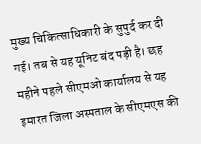मुख्य चिकित्साधिकारी के सुपुर्द कर दी गई। तब से यह यूनिट बंद पड़ी है। छह महीने पहले सीएमओ कार्यालय से यह इमारत जिला अस्पताल के सीएमएस की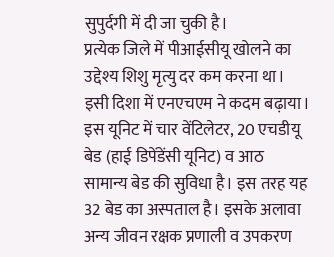सुपुर्दगी में दी जा चुकी है।
प्रत्येक जिले में पीआईसीयू खोलने का उद्देश्य शिशु मृत्यु दर कम करना था। इसी दिशा में एनएचएम ने कदम बढ़ाया। इस यूनिट में चार वेंटिलेटर, 20 एचडीयू बेड (हाई डिपेंडेंसी यूनिट) व आठ सामान्य बेड की सुविधा है। इस तरह यह 32 बेड का अस्पताल है। इसके अलावा अन्य जीवन रक्षक प्रणाली व उपकरण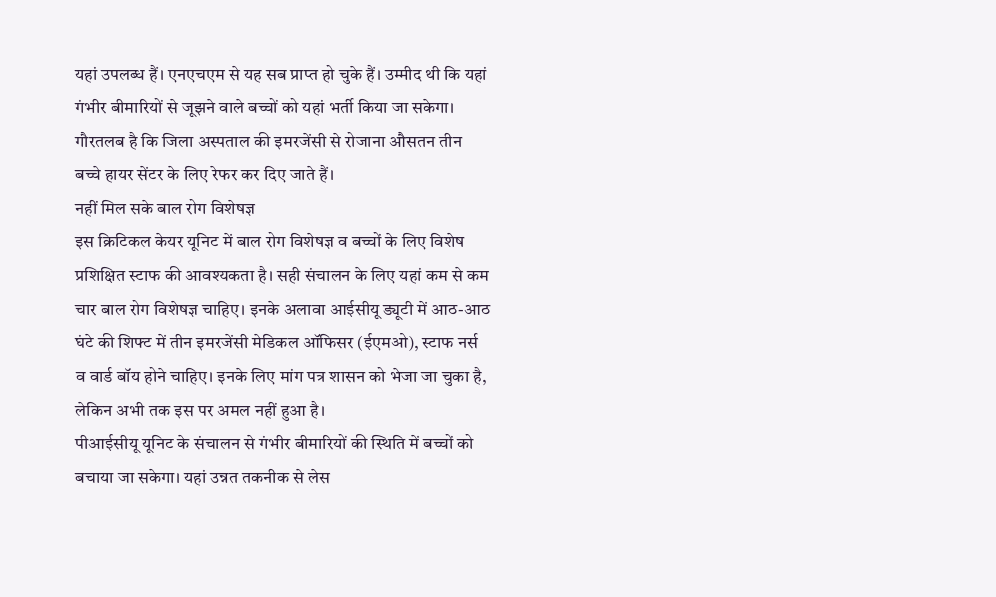यहां उपलब्ध हैं। एनएचएम से यह सब प्राप्त हो चुके हैं। उम्मीद थी कि यहां गंभीर बीमारियों से जूझने वाले बच्चों को यहां भर्ती किया जा सकेगा। गौरतलब है कि जिला अस्पताल की इमरजेंसी से रोजाना औसतन तीन बच्चे हायर सेंटर के लिए रेफर कर दिए जाते हैं।
नहीं मिल सके बाल रोग विशेषज्ञ
इस क्रिटिकल केयर यूनिट में बाल रोग विशेषज्ञ व बच्चों के लिए विशेष प्रशिक्षित स्टाफ की आवश्यकता है। सही संचालन के लिए यहां कम से कम चार बाल रोग विशेषज्ञ चाहिए। इनके अलावा आईसीयू ड्यूटी में आठ-आठ घंटे की शिफ्ट में तीन इमरजेंसी मेडिकल ऑफिसर (ईएमओ), स्टाफ नर्स व वार्ड बॉय होने चाहिए। इनके लिए मांग पत्र शासन को भेजा जा चुका है, लेकिन अभी तक इस पर अमल नहीं हुआ है।
पीआईसीयू यूनिट के संचालन से गंभीर बीमारियों की स्थिति में बच्चों को बचाया जा सकेगा। यहां उन्नत तकनीक से लेस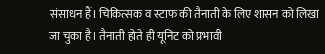संसाधन हैं। चिकित्सक व स्टाफ की तैनाती के लिए शासन को लिखा जा चुका है। तैनाती होते ही यूनिट को प्रभावी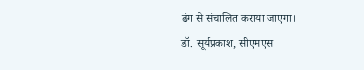ढंग से संचालित कराया जाएगा।
डॉ. सूर्यप्रकाश, सीएमएस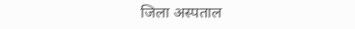जिला अस्पताल